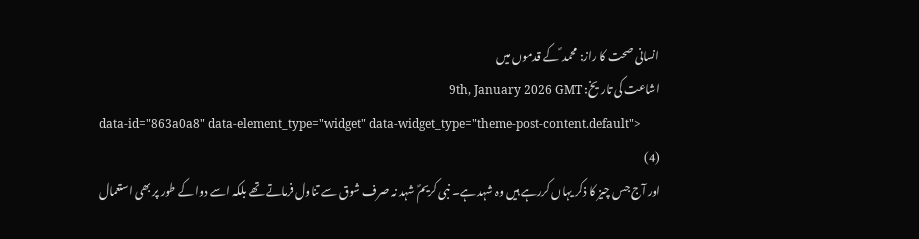انسانی صحت کا راز: محمد ؐ کے قدموں میں
اشاعت کی تاریخ: 9th, January 2026 GMT
data-id="863a0a8" data-element_type="widget" data-widget_type="theme-post-content.default">
(4)
اور آج جس چیز کا ذکر یہاں کررہے ہیں وہ شہد ہے۔ نبی کریمؐ شہد نہ صرف شوق سے تناول فرماتے تھے بلکہ اسے دوا کے طور پر بھی استعمال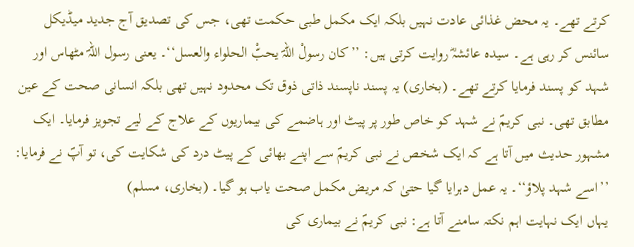کرتے تھے۔ یہ محض غذائی عادت نہیں بلکہ ایک مکمل طبی حکمت تھی، جس کی تصدیق آج جدید میڈیکل سائنس کر رہی ہے۔ سیدہ عائشہؓ روایت کرتی ہیں: ’’کان رسولْ اللہؐ یحبّْ الحلواء والعسل‘‘۔ یعنی رسول اللہؐ مٹھاس اور شہد کو پسند فرمایا کرتے تھے۔ (بخاری) یہ پسند ناپسند ذاتی ذوق تک محدود نہیں تھی بلکہ انسانی صحت کے عین مطابق تھی۔ نبی کریمؐ نے شہد کو خاص طور پر پیٹ اور ہاضمے کی بیماریوں کے علاج کے لیے تجویز فرمایا۔ ایک مشہور حدیث میں آتا ہے کہ ایک شخص نے نبی کریمؐ سے اپنے بھائی کے پیٹ درد کی شکایت کی، تو آپؐ نے فرمایا: ’’اسے شہد پلاؤ‘‘۔ یہ عمل دہرایا گیا حتیٰ کہ مریض مکمل صحت یاب ہو گیا۔ (بخاری، مسلم)
یہاں ایک نہایت اہم نکتہ سامنے آتا ہے: نبی کریمؐ نے بیماری کی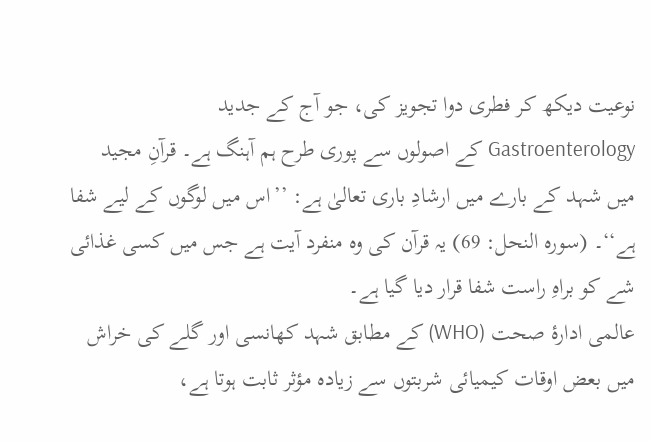نوعیت دیکھ کر فطری دوا تجویز کی، جو آج کے جدید Gastroenterology کے اصولوں سے پوری طرح ہم آہنگ ہے۔ قرآنِ مجید میں شہد کے بارے میں ارشادِ باری تعالیٰ ہے: ’’اس میں لوگوں کے لیے شفا ہے‘‘۔ (سورہ النحل: 69) یہ قرآن کی وہ منفرد آیت ہے جس میں کسی غذائی شے کو براہِ راست شفا قرار دیا گیا ہے۔
عالمی ادارۂ صحت (WHO) کے مطابق شہد کھانسی اور گلے کی خراش میں بعض اوقات کیمیائی شربتوں سے زیادہ مؤثر ثابت ہوتا ہے،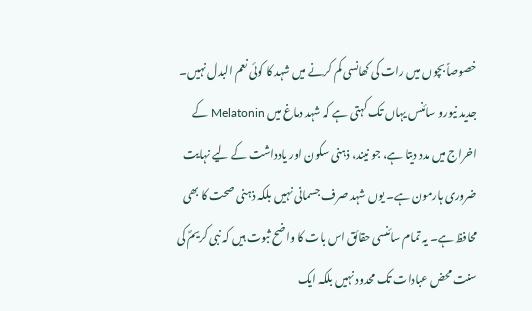خصوصاً بچوں میں رات کی کھانسی کم کرنے میں شہد کا کوئی نعم البدل نہیں۔ جدید نیورو سائنس یہاں تک کہتی ہے کہ شہد دماغ میں Melatonin کے اخراج میں مدد دیتا ہے، جو نیند، ذہنی سکون اور یادداشت کے لیے نہایت ضروری ہارمون ہے۔ یوں شہد صرف جسمانی نہیں بلکہ ذہنی صحت کا بھی محافظ ہے۔ یہ تمام سائنسی حقائق اس بات کا واضح ثبوت ہیں کہ نبی کریمؐ کی سنت محض عبادات تک محدود نہیں بلکہ ایک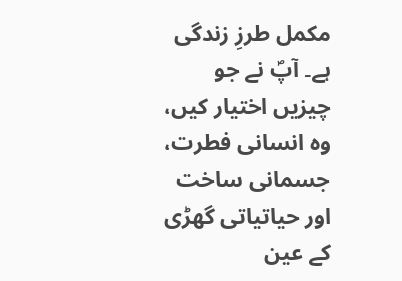مکمل طرزِ زندگی ہے۔ آپؐ نے جو چیزیں اختیار کیں، وہ انسانی فطرت، جسمانی ساخت اور حیاتیاتی گھڑی کے عین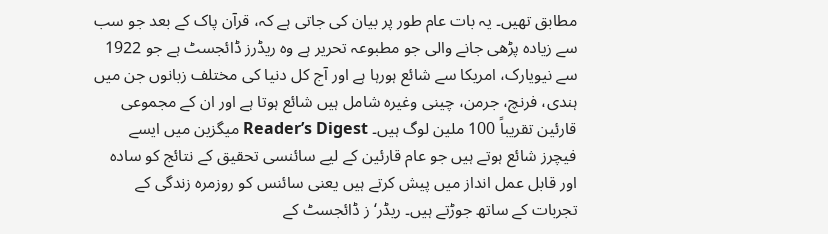مطابق تھیں۔ یہ بات عام طور پر بیان کی جاتی ہے کہ، قرآن پاک کے بعد جو سب سے زیادہ پڑھی جانے والی جو مطبوعہ تحریر ہے وہ ریڈرز ڈائجسٹ ہے جو 1922 سے نیویارک، امریکا سے شائع ہورہا ہے اور آج کل دنیا کی مختلف زبانوں جن میں ہندی، فرنچ، جرمن، چینی وغیرہ شامل ہیں شائع ہوتا ہے اور ان کے مجموعی قارئین تقریباً 100 ملین لوگ ہیں۔ Reader’s Digest میگزین میں ایسے فیچرز شائع ہوتے ہیں جو عام قارئین کے لیے سائنسی تحقیق کے نتائج کو سادہ اور قابل عمل انداز میں پیش کرتے ہیں یعنی سائنس کو روزمرہ زندگی کے تجربات کے ساتھ جوڑتے ہیں۔ ریڈر‘ز ڈائجسٹ کے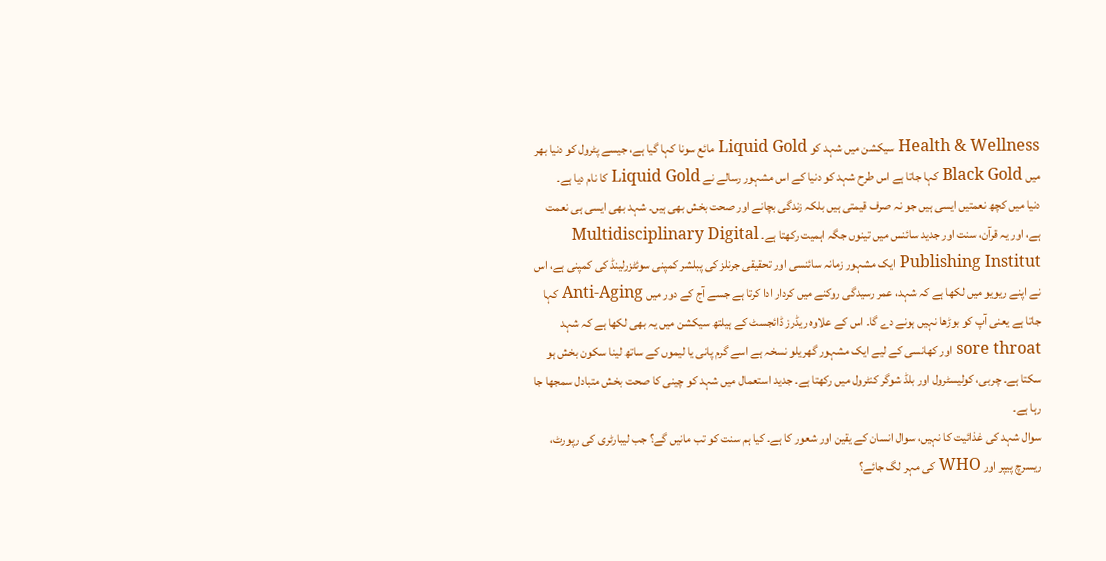Health & Wellness سیکشن میں شہد کو Liquid Gold مائع سونا کہا گیا ہے، جیسے پٹرول کو دنیا بھر میں Black Gold کہا جاتا ہے اس طرح شہد کو دنیا کے اس مشہور رسالے نے Liquid Gold کا نام دیا ہے۔
دنیا میں کچھ نعمتیں ایسی ہیں جو نہ صرف قیمتی ہیں بلکہ زندگی بچانے اور صحت بخش بھی ہیں۔ شہد بھی ایسی ہی نعمت ہے، اور یہ قرآن، سنت اور جدید سائنس میں تینوں جگہ اہمیت رکھتا ہے۔ Multidisciplinary Digital Publishing Institut ایک مشہور زمانہ سائنسی اور تحقیقی جرنلز کی پبلشر کمپنی سوئٹزرلینڈ کی کمپنی ہے، اس نے اپنے ریویو میں لکھا ہے کہ شہد، عمر رسیدگی روکنے میں کردار ادا کرتا ہے جسے آج کے دور میں Anti-Aging کہا جاتا ہے یعنی آپ کو بوڑھا نہیں ہونے دے گا۔ اس کے علاوہ ریڈرز ڈائجسٹ کے ہیلتھ سیکشن میں یہ بھی لکھا ہے کہ شہد sore throat اور کھانسی کے لیے ایک مشہور گھریلو نسخہ ہے اسے گرم پانی یا لیموں کے ساتھ لینا سکون بخش ہو سکتا ہے۔ چربی، کولیسٹرول اور بلڈ شوگر کنٹرول میں رکھتا ہے۔ جدید استعمال میں شہد کو چینی کا صحت بخش متبادل سمجھا جا رہا ہے۔
سوال شہد کی غذائیت کا نہیں، سوال انسان کے یقین اور شعور کا ہے۔ کیا ہم سنت کو تب مانیں گے؟ جب لیبارٹری کی رپورٹ، ریسرچ پیپر اور WHO کی مہر لگ جائے؟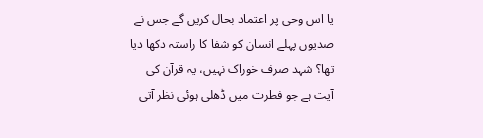یا اس وحی پر اعتماد بحال کریں گے جس نے صدیوں پہلے انسان کو شفا کا راستہ دکھا دیا تھا؟ شہد صرف خوراک نہیں، یہ قرآن کی آیت ہے جو فطرت میں ڈھلی ہوئی نظر آتی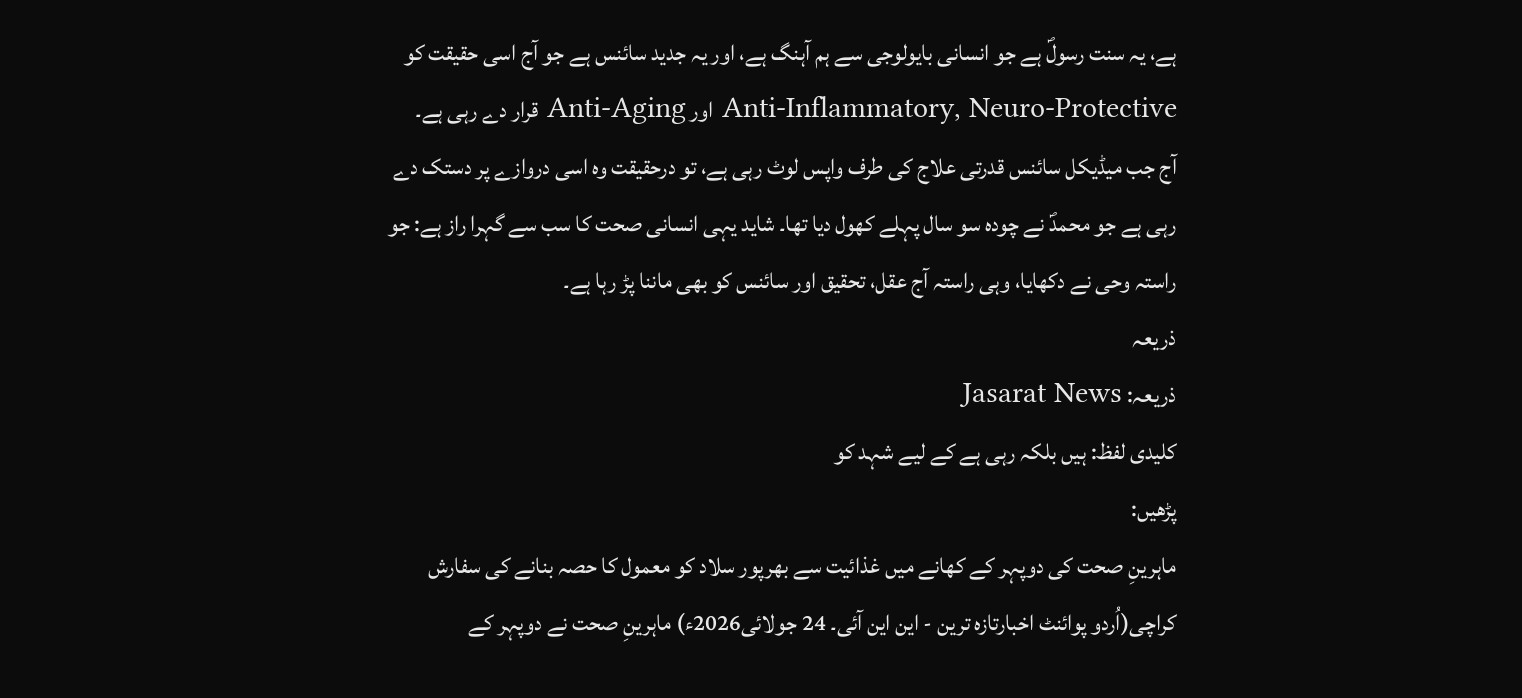ہے، یہ سنت رسولؐ ہے جو انسانی بایولوجی سے ہم آہنگ ہے، اور یہ جدید سائنس ہے جو آج اسی حقیقت کو Anti-Inflammatory, Neuro-Protective اور Anti-Aging قرار دے رہی ہے۔
آج جب میڈیکل سائنس قدرتی علاج کی طرف واپس لوٹ رہی ہے، تو درحقیقت وہ اسی دروازے پر دستک دے رہی ہے جو محمدؐ نے چودہ سو سال پہلے کھول دیا تھا۔ شاید یہی انسانی صحت کا سب سے گہرا راز ہے: جو راستہ وحی نے دکھایا، وہی راستہ آج عقل، تحقیق اور سائنس کو بھی ماننا پڑ رہا ہے۔
ذریعہ
ذریعہ: Jasarat News
کلیدی لفظ: ہیں بلکہ رہی ہے کے لیے شہد کو
پڑھیں:
ماہرینِ صحت کی دوپہر کے کھانے میں غذائیت سے بھرپور سلاد کو معمول کا حصہ بنانے کی سفارش
کراچی(اُردو پوائنٹ اخبارتازہ ترین - این این آئی۔ 24 جولائی2026ء) ماہرینِ صحت نے دوپہر کے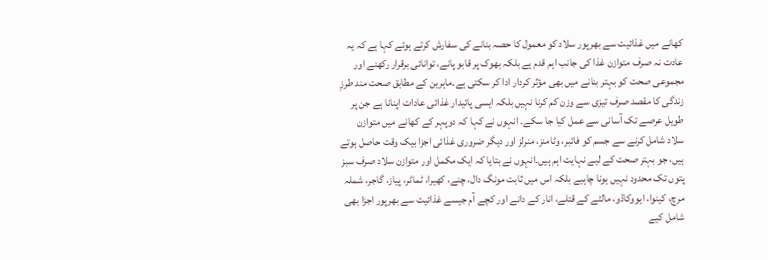کھانے میں غذائیت سے بھرپور سلاد کو معمول کا حصہ بنانے کی سفارش کرتے ہوئے کہا ہے کہ یہ عادت نہ صرف متوازن غذا کی جانب اہم قدم ہے بلکہ بھوک پر قابو پانے، توانائی برقرار رکھنے اور مجموعی صحت کو بہتر بنانے میں بھی مؤثر کردار ادا کر سکتی ہے۔ماہرین کے مطابق صحت مند طرزِ زندگی کا مقصد صرف تیزی سے وزن کم کرنا نہیں بلکہ ایسی پائیدار غذائی عادات اپنانا ہے جن پر طویل عرصے تک آسانی سے عمل کیا جا سکے۔ انہوں نے کہا کہ دوپہر کے کھانے میں متوازن سلاد شامل کرنے سے جسم کو فائبر، وٹامنز، منرلز اور دیگر ضروری غذائی اجزا بیک وقت حاصل ہوتے ہیں، جو بہتر صحت کے لیے نہایت اہم ہیں۔انہوں نے بتایا کہ ایک مکمل اور متوازن سلاد صرف سبز پتوں تک محدود نہیں ہونا چاہیے بلکہ اس میں ثابت مونگ دال، چنے، کھیرا، ٹماٹر، پیاز، گاجر، شملہ مرچ، کینوا، ایووکاڈو، مالٹے کے قتلے، انار کے دانے اور کچے آم جیسے غذائیت سے بھرپور اجزا بھی شامل کیے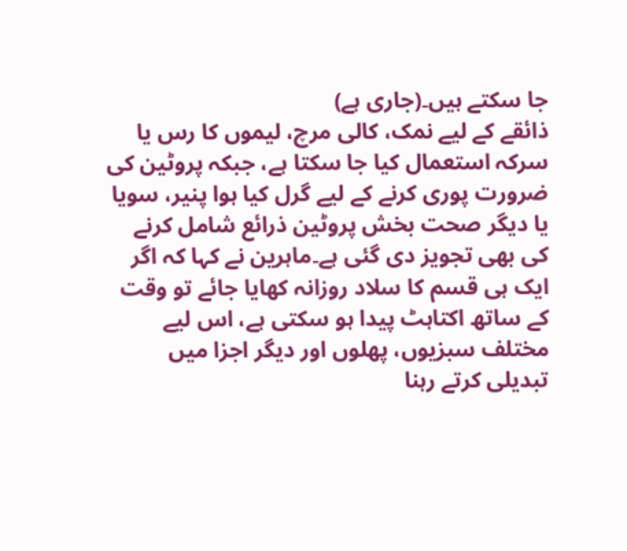جا سکتے ہیں۔(جاری ہے)
ذائقے کے لیے نمک، کالی مرچ، لیموں کا رس یا سرکہ استعمال کیا جا سکتا ہے، جبکہ پروٹین کی ضرورت پوری کرنے کے لیے گرل کیا ہوا پنیر، سویا یا دیگر صحت بخش پروٹین ذرائع شامل کرنے کی بھی تجویز دی گئی ہے۔ماہرین نے کہا کہ اگر ایک ہی قسم کا سلاد روزانہ کھایا جائے تو وقت کے ساتھ اکتاہٹ پیدا ہو سکتی ہے، اس لیے مختلف سبزیوں، پھلوں اور دیگر اجزا میں تبدیلی کرتے رہنا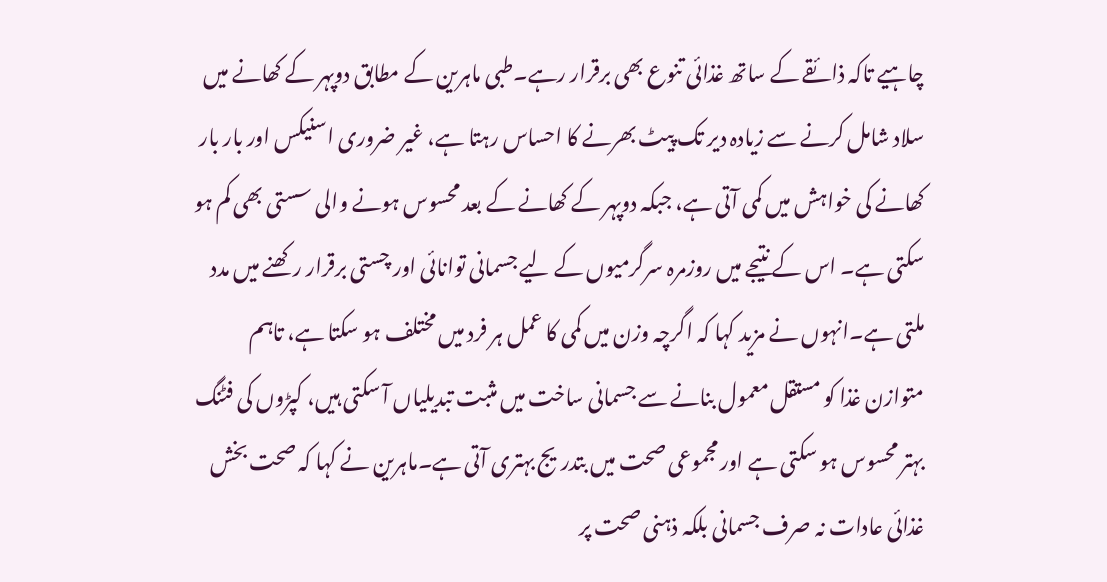چاہیے تاکہ ذائقے کے ساتھ غذائی تنوع بھی برقرار رہے۔طبی ماہرین کے مطابق دوپہر کے کھانے میں سلاد شامل کرنے سے زیادہ دیر تک پیٹ بھرنے کا احساس رہتا ہے، غیر ضروری اسنیکس اور بار بار کھانے کی خواہش میں کمی آتی ہے، جبکہ دوپہر کے کھانے کے بعد محسوس ہونے والی سستی بھی کم ہو سکتی ہے۔ اس کے نتیجے میں روزمرہ سرگرمیوں کے لیے جسمانی توانائی اور چستی برقرار رکھنے میں مدد ملتی ہے۔انہوں نے مزید کہا کہ اگرچہ وزن میں کمی کا عمل ہر فرد میں مختلف ہو سکتا ہے، تاہم متوازن غذا کو مستقل معمول بنانے سے جسمانی ساخت میں مثبت تبدیلیاں آ سکتی ہیں، کپڑوں کی فٹنگ بہتر محسوس ہو سکتی ہے اور مجموعی صحت میں بتدریج بہتری آتی ہے۔ماہرین نے کہا کہ صحت بخش غذائی عادات نہ صرف جسمانی بلکہ ذہنی صحت پر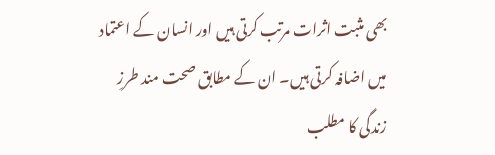بھی مثبت اثرات مرتب کرتی ہیں اور انسان کے اعتماد میں اضافہ کرتی ہیں۔ ان کے مطابق صحت مند طرزِ زندگی کا مطلب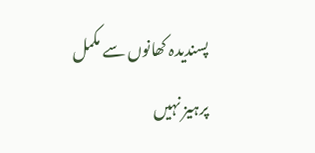پسندیدہ کھانوں سے مکمل پرہیز نہیں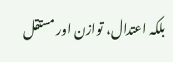بلکہ اعتدال، توازن اور مستقل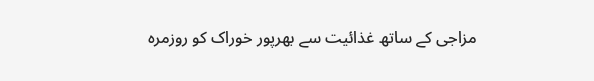مزاجی کے ساتھ غذائیت سے بھرپور خوراک کو روزمرہ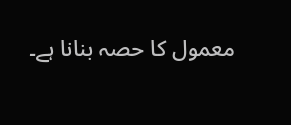معمول کا حصہ بنانا ہے۔